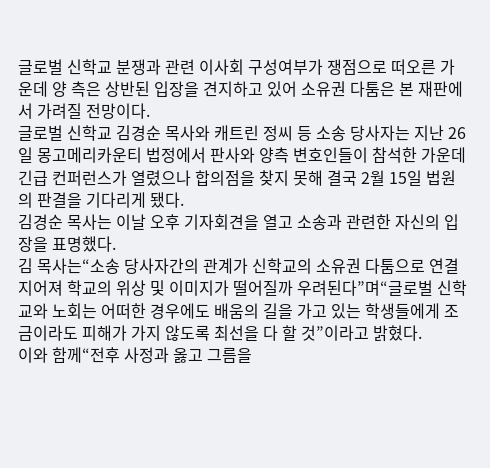글로벌 신학교 분쟁과 관련 이사회 구성여부가 쟁점으로 떠오른 가운데 양 측은 상반된 입장을 견지하고 있어 소유권 다툼은 본 재판에서 가려질 전망이다.
글로벌 신학교 김경순 목사와 캐트린 정씨 등 소송 당사자는 지난 26일 몽고메리카운티 법정에서 판사와 양측 변호인들이 참석한 가운데 긴급 컨퍼런스가 열렸으나 합의점을 찾지 못해 결국 2월 15일 법원의 판결을 기다리게 됐다.
김경순 목사는 이날 오후 기자회견을 열고 소송과 관련한 자신의 입장을 표명했다.
김 목사는“소송 당사자간의 관계가 신학교의 소유권 다툼으로 연결지어져 학교의 위상 및 이미지가 떨어질까 우려된다”며“글로벌 신학교와 노회는 어떠한 경우에도 배움의 길을 가고 있는 학생들에게 조금이라도 피해가 가지 않도록 최선을 다 할 것”이라고 밝혔다.
이와 함께“전후 사정과 옳고 그름을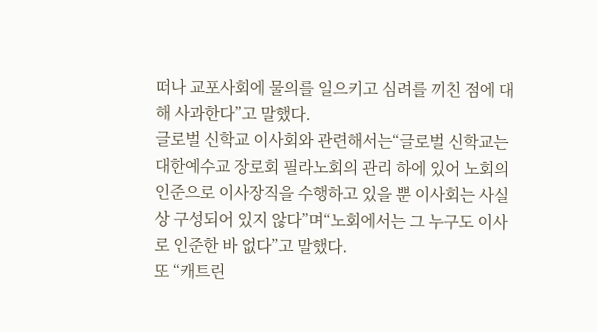떠나 교포사회에 물의를 일으키고 심려를 끼친 점에 대해 사과한다”고 말했다.
글로벌 신학교 이사회와 관련해서는“글로벌 신학교는 대한예수교 장로회 필라노회의 관리 하에 있어 노회의 인준으로 이사장직을 수행하고 있을 뿐 이사회는 사실상 구성되어 있지 않다”며“노회에서는 그 누구도 이사로 인준한 바 없다”고 말했다.
또 “캐트린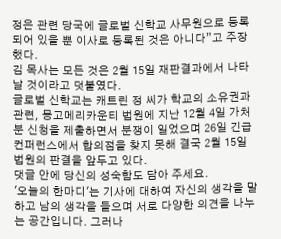정은 관련 당국에 글로벌 신학교 사무원으로 등록되어 있을 뿐 이사로 등록된 것은 아니다”고 주장했다.
김 목사는 모든 것은 2월 15일 재판결과에서 나타날 것이라고 덧붙였다.
글로벌 신학교는 캐트린 정 씨가 학교의 소유권과 관련, 몽고메리카운티 법원에 지난 12월 4일 가처분 신청을 제출하면서 분쟁이 일었으며 26일 긴급 컨퍼런스에서 합의점을 찾지 못해 결국 2월 15일 법원의 판결을 앞두고 있다.
댓글 안에 당신의 성숙함도 담아 주세요.
'오늘의 한마디'는 기사에 대하여 자신의 생각을 말하고 남의 생각을 들으며 서로 다양한 의견을 나누는 공간입니다. 그러나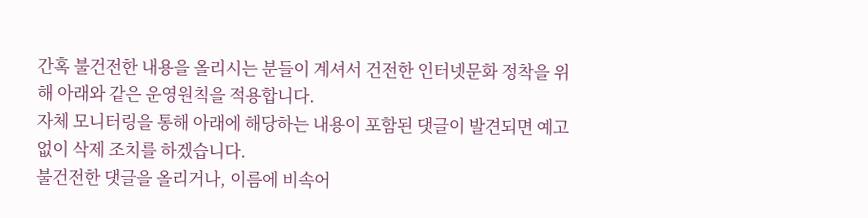간혹 불건전한 내용을 올리시는 분들이 계셔서 건전한 인터넷문화 정착을 위해 아래와 같은 운영원칙을 적용합니다.
자체 모니터링을 통해 아래에 해당하는 내용이 포함된 댓글이 발견되면 예고없이 삭제 조치를 하겠습니다.
불건전한 댓글을 올리거나, 이름에 비속어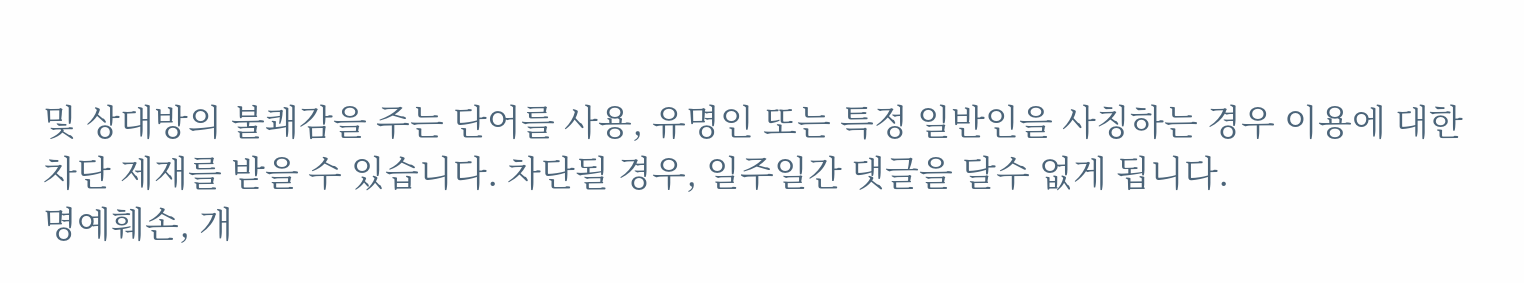및 상대방의 불쾌감을 주는 단어를 사용, 유명인 또는 특정 일반인을 사칭하는 경우 이용에 대한 차단 제재를 받을 수 있습니다. 차단될 경우, 일주일간 댓글을 달수 없게 됩니다.
명예훼손, 개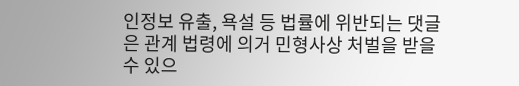인정보 유출, 욕설 등 법률에 위반되는 댓글은 관계 법령에 의거 민형사상 처벌을 받을 수 있으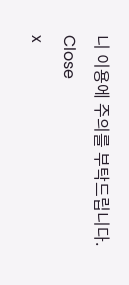니 이용에 주의를 부탁드립니다.
Close
x